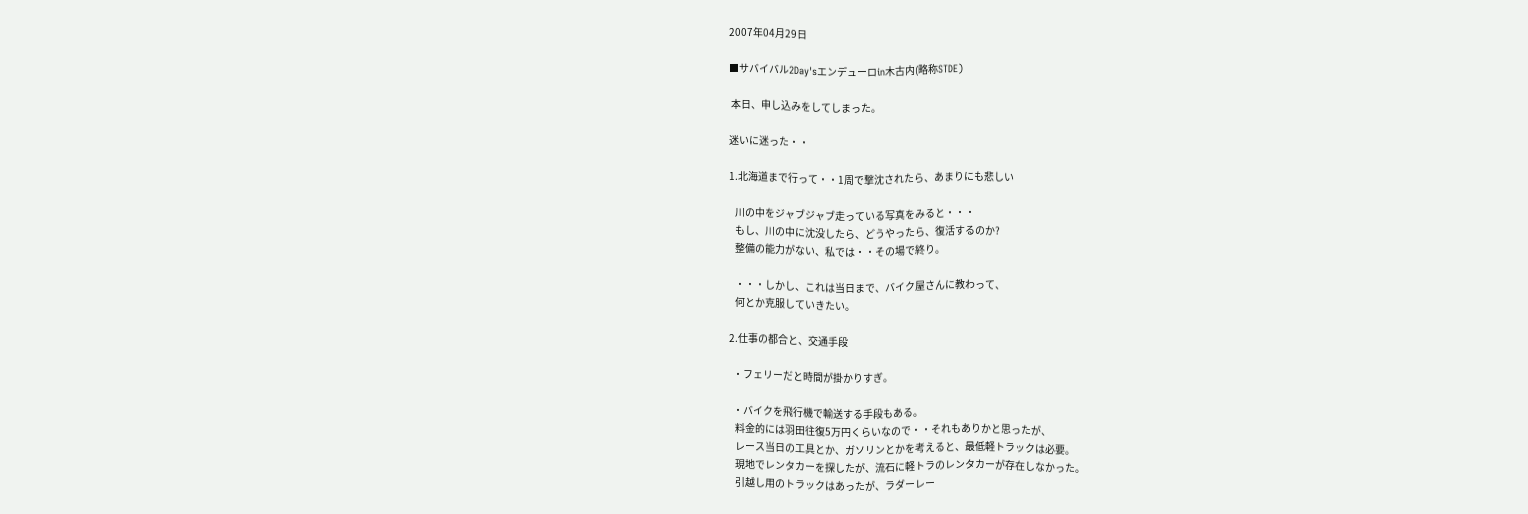2007年04月29日

■サバイバル2Day'sエンデューロin木古内(略称STDE)

 本日、申し込みをしてしまった。

迷いに迷った・・

1.北海道まで行って・・1周で撃沈されたら、あまりにも悲しい

   川の中をジャブジャブ走っている写真をみると・・・
   もし、川の中に沈没したら、どうやったら、復活するのか?
   整備の能力がない、私では・・その場で終り。

   ・・・しかし、これは当日まで、バイク屋さんに教わって、
   何とか克服していきたい。

2.仕事の都合と、交通手段

  ・フェリーだと時間が掛かりすぎ。

  ・バイクを飛行機で輸送する手段もある。
   料金的には羽田往復5万円くらいなので・・それもありかと思ったが、
   レース当日の工具とか、ガソリンとかを考えると、最低軽トラックは必要。
   現地でレンタカーを探したが、流石に軽トラのレンタカーが存在しなかった。
   引越し用のトラックはあったが、ラダーレー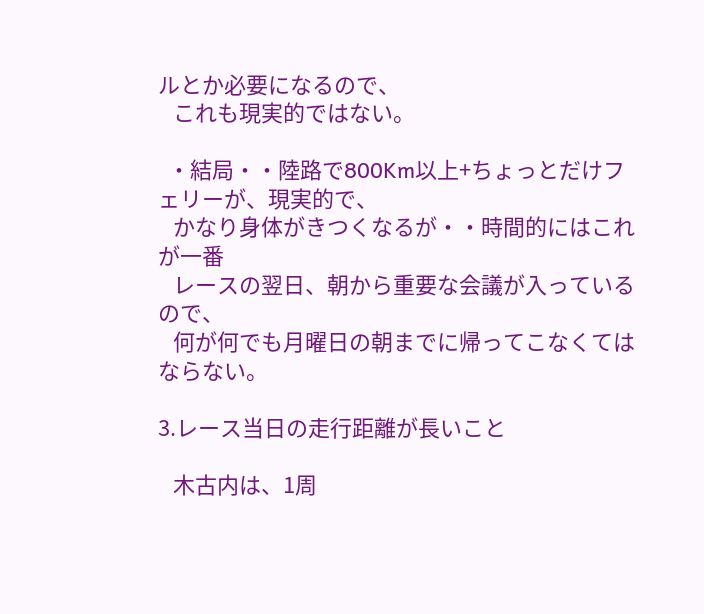ルとか必要になるので、
   これも現実的ではない。

  ・結局・・陸路で800Km以上+ちょっとだけフェリーが、現実的で、
   かなり身体がきつくなるが・・時間的にはこれが一番
   レースの翌日、朝から重要な会議が入っているので、
   何が何でも月曜日の朝までに帰ってこなくてはならない。

3.レース当日の走行距離が長いこと

   木古内は、1周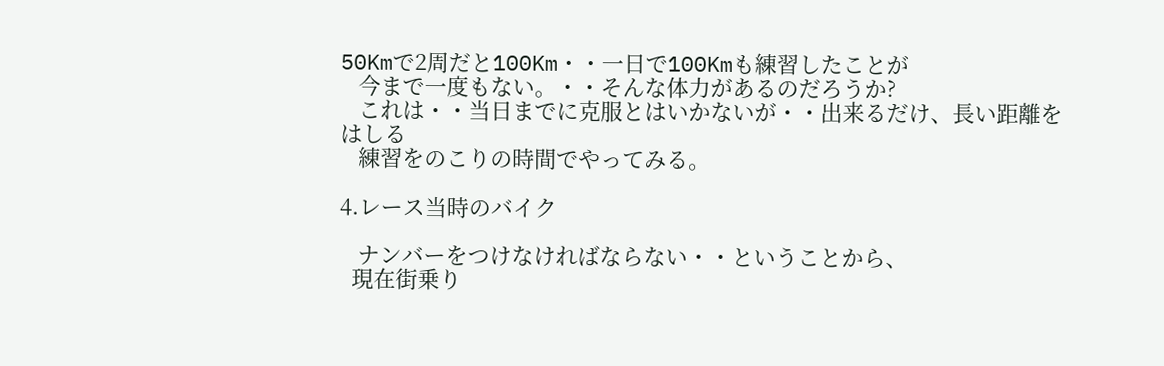50Kmで2周だと100Km・・一日で100Kmも練習したことが
   今まで一度もない。・・そんな体力があるのだろうか?
   これは・・当日までに克服とはいかないが・・出来るだけ、長い距離をはしる
   練習をのこりの時間でやってみる。

4.レース当時のバイク

   ナンバーをつけなければならない・・ということから、
  現在街乗り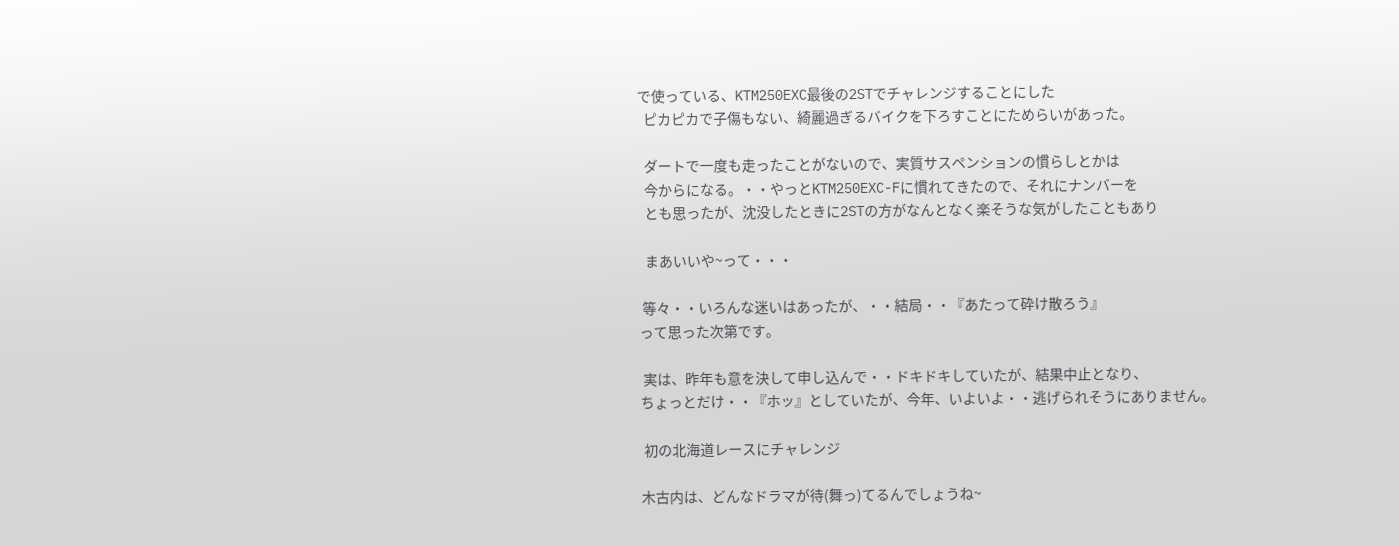で使っている、KTM250EXC最後の2STでチャレンジすることにした
  ピカピカで子傷もない、綺麗過ぎるバイクを下ろすことにためらいがあった。

  ダートで一度も走ったことがないので、実質サスペンションの慣らしとかは
  今からになる。・・やっとKTM250EXC-Fに慣れてきたので、それにナンバーを
  とも思ったが、沈没したときに2STの方がなんとなく楽そうな気がしたこともあり

  まあいいや~って・・・

 等々・・いろんな迷いはあったが、・・結局・・『あたって砕け散ろう』
って思った次第です。

 実は、昨年も意を決して申し込んで・・ドキドキしていたが、結果中止となり、
ちょっとだけ・・『ホッ』としていたが、今年、いよいよ・・逃げられそうにありません。

 初の北海道レースにチャレンジ

木古内は、どんなドラマが待(舞っ)てるんでしょうね~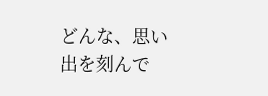どんな、思い出を刻んで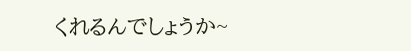くれるんでしょうか~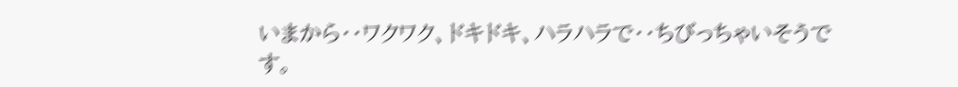いまから・・ワクワク、ドキドキ、ハラハラで・・ちびっちゃいそうです。